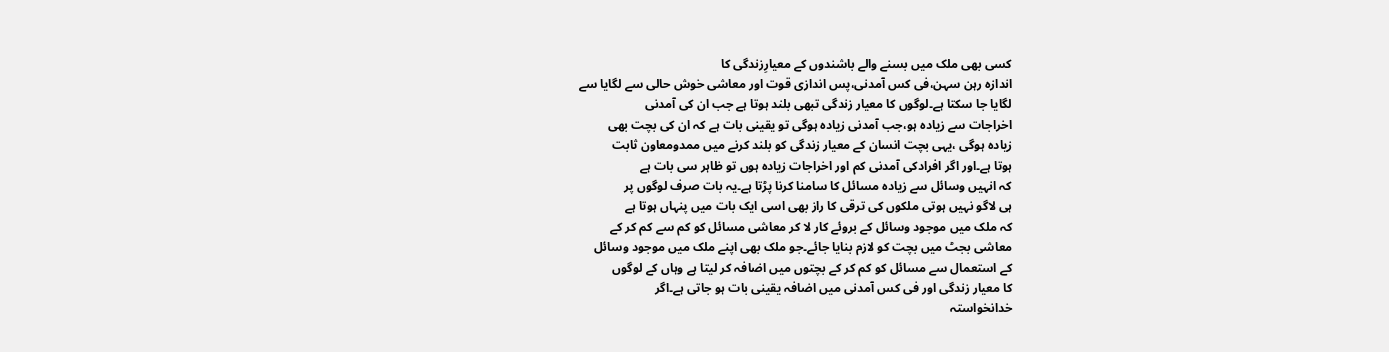کسی بھی ملک میں بسنے والے باشندوں کے معیارِزندگی کا
اندازہ رہن سہن،فی کس آمدنی،پس اندازی قوت اور معاشی خوش حالی سے لگایا سے
لگایا جا سکتا ہے۔لوگوں کا معیار زندگی تبھی بلند ہوتا ہے جب ان کی آمدنی
اخراجات سے زیادہ ہو،جب آمدنی زیادہ ہوگی تو یقینی بات ہے کہ ان کی بچت بھی
زیادہ ہوگی ،یہی بچت انسان کے معیار زندگی کو بلند کرنے میں ممدومعاون ثابت
ہوتا ہے۔اور اگر افرادکی آمدنی کم اور اخراجات زیادہ ہوں تو ظاہر سی بات ہے
کہ انہیں وسائل سے زیادہ مسائل کا سامنا کرنا پڑتا ہے۔یہ بات صرف لوگوں پر
ہی لاگو نہیں ہوتی ملکوں کی ترقی کا راز بھی اسی ایک بات میں پنہاں ہوتا ہے
کہ ملک میں موجود وسائل کے بروئے کار لا کر معاشی مسائل کو کم سے کم کر کے
معاشی بجٹ میں بچت کو لازم بنایا جائے۔جو ملک بھی اپنے ملک میں موجود وسائل
کے استعمال سے مسائل کو کم کر کے بچتوں میں اضافہ کر لیتا ہے وہاں کے لوگوں
کا معیار زندگی اور فی کس آمدنی میں اضافہ یقینی بات ہو جاتی ہے۔اگر
خدانخواستہ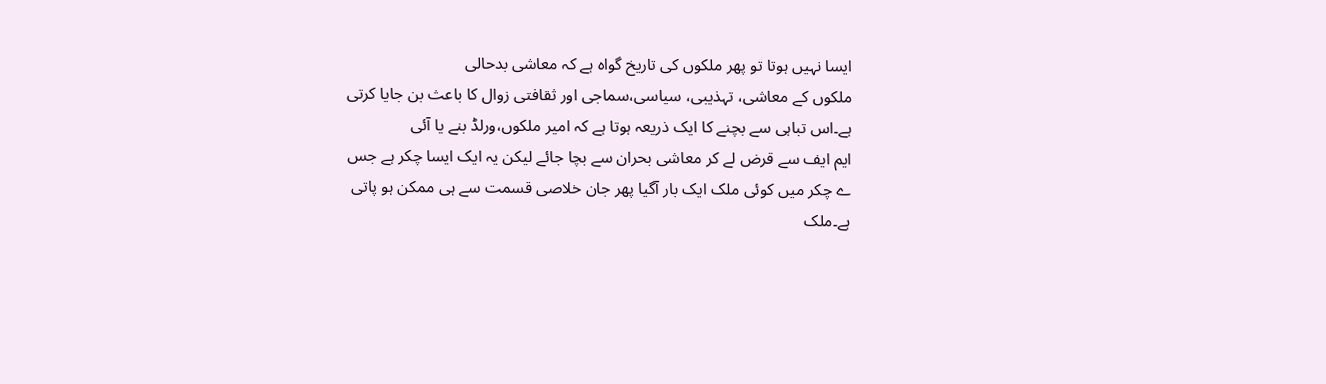ایسا نہیں ہوتا تو پھر ملکوں کی تاریخ گواہ ہے کہ معاشی بدحالی
ملکوں کے معاشی، تہذیبی، سیاسی،سماجی اور ثقافتی زوال کا باعث بن جایا کرتی
ہے۔اس تباہی سے بچنے کا ایک ذریعہ ہوتا ہے کہ امیر ملکوں،ورلڈ بنے یا آئی
ایم ایف سے قرض لے کر معاشی بحران سے بچا جائے لیکن یہ ایک ایسا چکر ہے جس
ے چکر میں کوئی ملک ایک بار آگیا پھر جان خلاصی قسمت سے ہی ممکن ہو پاتی
ہے۔ملک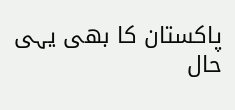پاکستان کا بھی یہی حال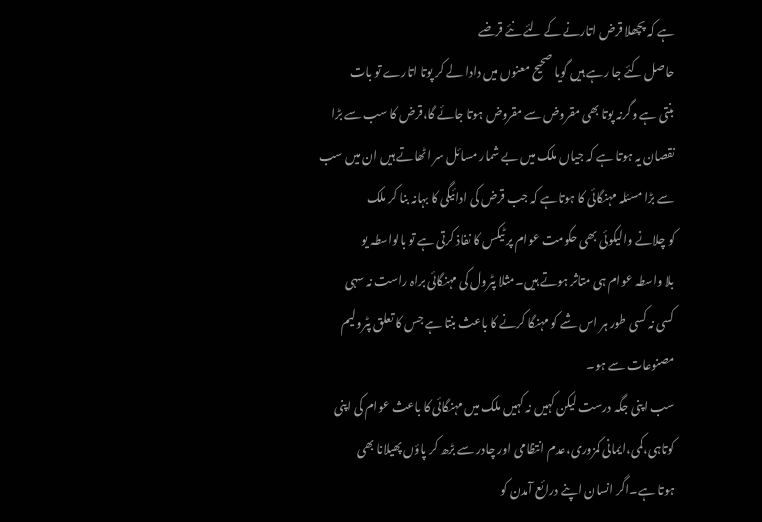ہے کہ پچھلا قرض اتارنے کے لئے نئے قرضے
حاصل کئے جا رہے ہیں گویا صحیح معنوں میں دادا لے کر پوتا اتارے تو بات
بنتی ہے وگرنہ پوتا بھی مقروض سے مقروض ہوتا جائے گا،قرض کا سب سے بڑا
نقصان یہ ہوتا ہے کہ جیاں ملک میں بے شمار مسائل سر اٹھاتے ہیں ان میں سب
سے بڑا مسئلہ مہنگائی کا ہوتاہے کہ جب قرض کی ادائیگی کا بہانہ بنا کر ملک
کو چلانے والیکوئی بھی حکومت عوام پر ٹیکس کا نفاذ کرتی ہے تو بالواسطہ یو
بلا واسطہ عوام ہی متاثر ہوتے ہیں۔مثلا پٹرول کی مہنگائی براہ راست نہ سہی
کسی نہ کسی طور ہر اس شے کو مہنگا کرنے کا باعث بنتا ہے جس کا تعلق پٹرولیم
مصنوعات سے ہو۔
سب اپنی جگہ درست لیکن کہیں نہ کہیں ملک میں مہنگائی کا باعث عوام کی اپنی
کوتاہی،کمی،ایمانی کمزوری،عدم انتظامی اور چادر سے بڑھ کر پاؤں پھیلانا بھی
ہوتا ہے۔اگر انسان اپنے درائع آمدن کو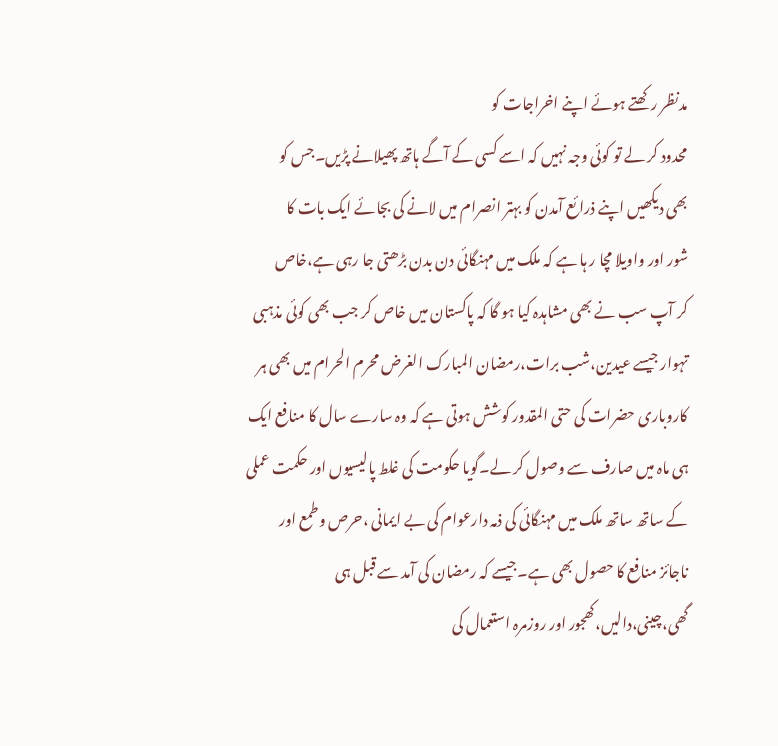مدنظر رکھتے ہوئے اپنے اخراجات کو
محدود کر لے تو کوئی وجہ نہیں کہ اسے کسی کے آگے ہاتھ پھیلانے پڑیں۔جس کو
بھی دیکھیں اپنے ذرائع آمدن کو بہتر انصرام میں لانے کی بجائے ایک بات کا
شور اور واویلا مچا ر ہا ہے کہ ملک میں مہنگائی دن بدن بڑھتی جا رہی ہے،خاص
کر آپ سب نے بھی مشاہدہ کیا ہو گا کہ پاکستان میں خاص کر جب بھی کوئی مذہبی
تہوار جیسے عیدین،شب برات،رمضان المبارک الغرض محرم الحرام میں بھی ہر
کاروباری حضرات کی حتی المقدور کوشش ہوتی ہے کہ وہ سارے سال کا منافع ایک
ہی ماہ میں صارف سے وصول کر لے۔گویا حکومت کی غلط پالیسیوں اور حکمت عملی
کے ساتھ ساتھ ملک میں مہنگائی کی ذمہ دارعوام کی بے ایمانی ،حرص وطمع اور
ناجائز منافع کا حصول بھی ہے۔جیسے کہ رمضان کی آمد سے قبل ہی
گھی،چینی،دالیں،کھجور اور روزمرہ استعمال کی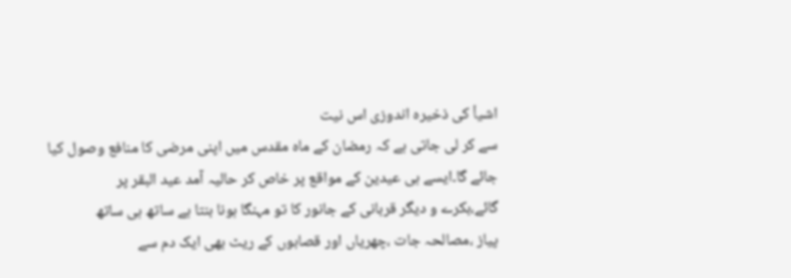اشیاٗ کی ذخیرہ اندوزی اس نیت
سے کر لی جاتی ہے کہ رمضان کے ماہ مقدس میں اپنی مرضی کا منافع وصول کیا
جائے گا۔ایسے ہی عیدین کے مواقع پر خاص کر حالیہ آمد عید البقر پر
گائے،بکرے و دیگر قربانی کے جانور کا تو مہنگا ہونا بنتا ہے ساتھ ہی ساتھ
پیاز ،مصالحہ جات ،چھریاں اور قصابوں کے ریٹ بھی ایک دم سے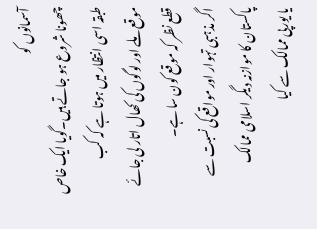آسمانوں کو
چھونا شروع ہو جاتے ہیں۔گویا ایک خاص طبقہ اسی انتظار میں ہوتا ہے کہ کب
موقع ملے اور لوگوں کی کھال اتار لی جائے قطع نظر کہ موقع کون سا ہے۔
اگر مذہبی تہوار اور مواقع کی نسبت سے پاکستان کا موازنہ دیگر اسلامی ممالک
یا یورپی ممالک سے کیا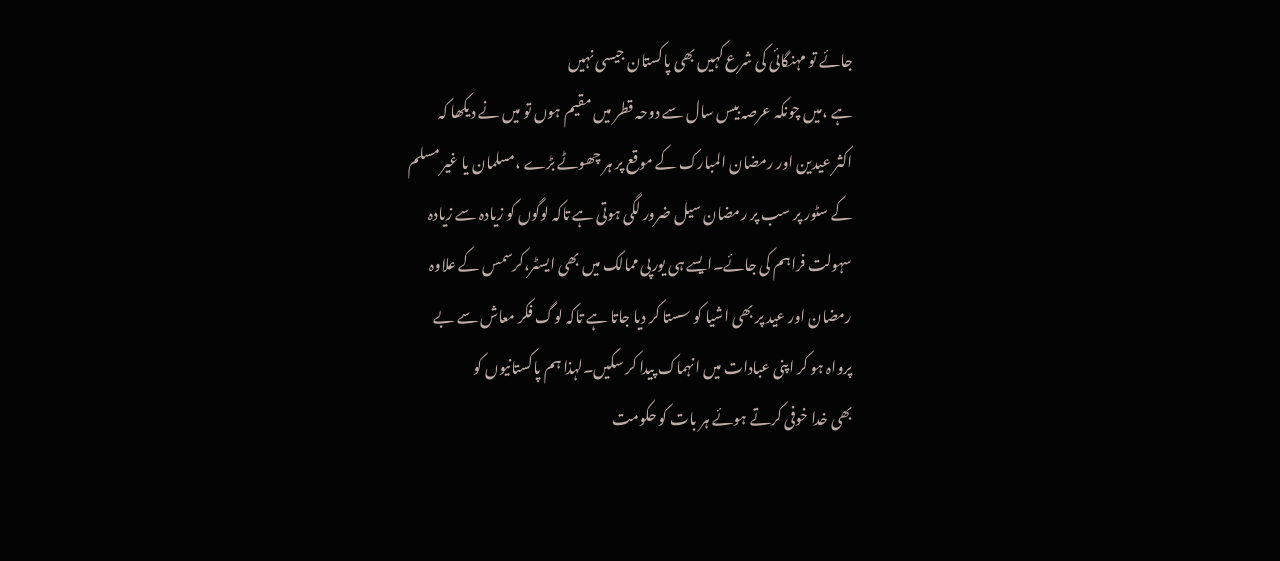جائے تو مہنگائی کی شرع کہیں بھی پاکستان جیسی نہیں
ہے ،میں چونکہ عرصہ بیس سال سے دوحہ قطر میں مقیم ہوں تو میں نے دیکھا کہ
اکثر عیدین اور رمضان المبارک کے موقع پر ہر چھوٹے بڑے ،مسلمان یا غیر مسلم
کے سٹور پر سب پر رمضان سیل ضرور لگی ہوتی ہے تاکہ لوگوں کو زیادہ سے زیادہ
سہولت فراہم کی جائے۔ایسے ہی یورپی ممالک میں بھی ایسٹر،کرسمس کے علاوہ
رمضان اور عید پر بھی اشیا کو سستا کر دیا جاتا ہے تاکہ لوگ فکر معاش سے بے
پرواہ ہو کر اپنی عبادات میں انہماک پیدا کر سکیں۔لہذا ہم پاکستانیوں کو
بھی خدا خوفی کرتے ہوئے ہر بات کو حکومت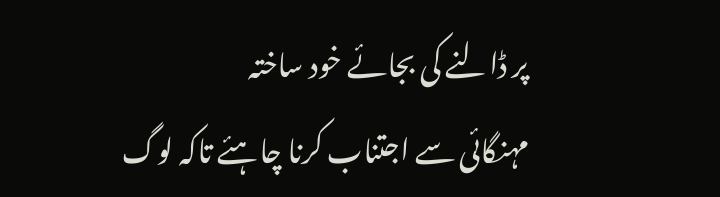پر ڈالنے کی بجائے خود ساختہ
مہنگائی سے اجتناب کرنا چاہئے تاکہ لوگ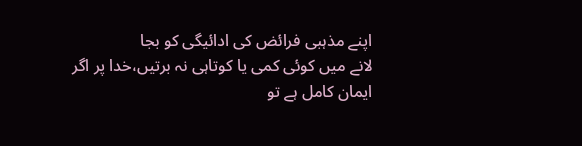اپنے مذہبی فرائض کی ادائیگی کو بجا
لانے میں کوئی کمی یا کوتاہی نہ برتیں،خدا پر اگر ایمان کامل ہے تو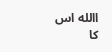االله اس
کا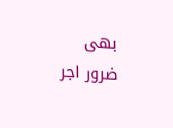بھی ضرور اجر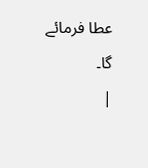عطا فرمائے گا۔
|